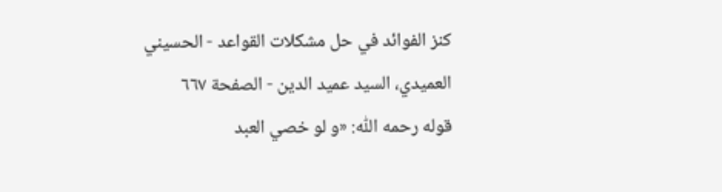كنز الفوائد في حل مشكلات القواعد - الحسيني العميدي، السيد عميد الدين - الصفحة ٦٦٧
قوله رحمه اللّٰه: «و لو خصي العبد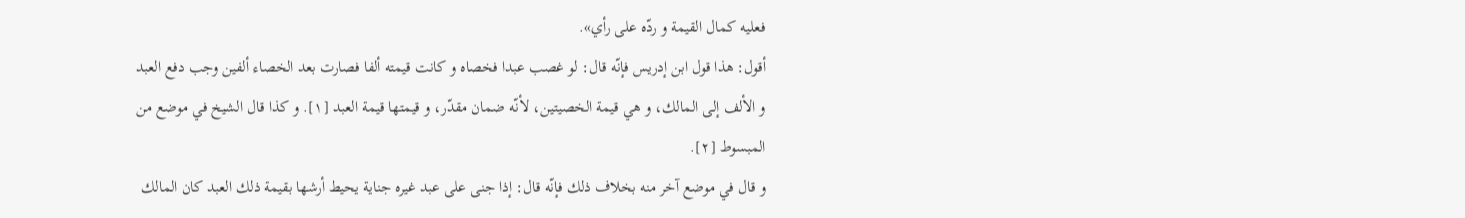فعليه كمال القيمة و ردّه على رأي».
أقول: هذا قول ابن إدريس فإنّه قال: لو غصب عبدا فخصاه و كانت قيمته ألفا فصارت بعد الخصاء ألفين وجب دفع العبد و الألف إلى المالك، و هي قيمة الخصيتين، لأنّه ضمان مقدّر، و قيمتها قيمة العبد [١]. و كذا قال الشيخ في موضع من المبسوط [٢].
و قال في موضع آخر منه بخلاف ذلك فإنّه قال: إذا جنى على عبد غيره جناية يحيط أرشها بقيمة ذلك العبد كان المالك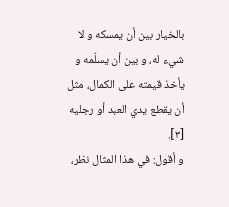بالخيار بين أن يمسكه و لا شيء له، و بين أن يسلّمه و يأخذ قيمته على الكمال، مثل أن يقطع يدي العبد أو رجليه [٣].
و أقول: في هذا المثال نظر،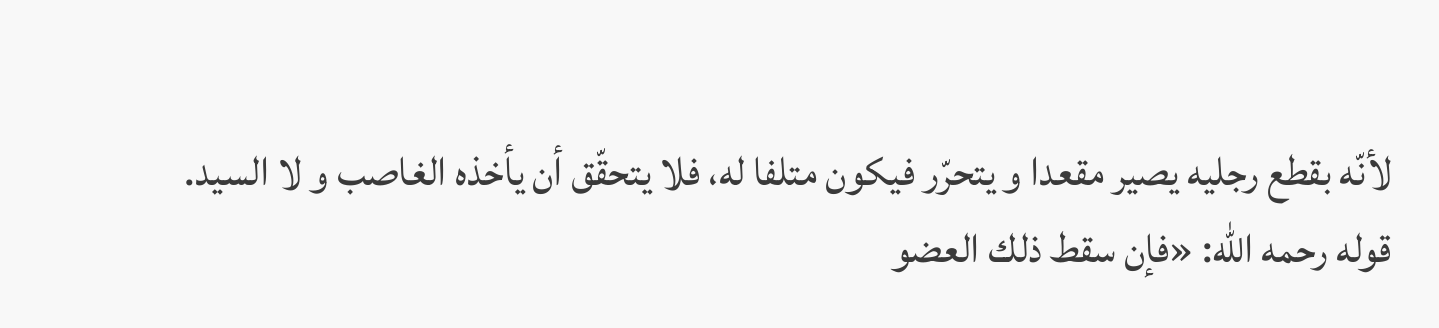لأنّه بقطع رجليه يصير مقعدا و يتحرّر فيكون متلفا له، فلا يتحقّق أن يأخذه الغاصب و لا السيد.
قوله رحمه اللّٰه: «فإن سقط ذلك العضو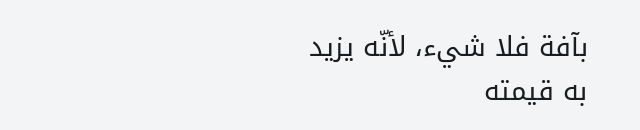بآفة فلا شيء، لأنّه يزيد به قيمته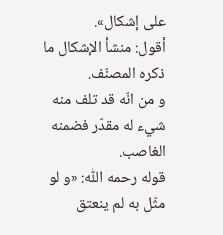على إشكال».
أقول: منشأ الإشكال ما ذكره المصنّف.
و من انّه قد تلف منه شيء له مقدّر فضمنه الغاصب.
قوله رحمه اللّٰه: «و لو مثّل به لم ينعتق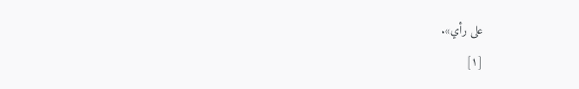على رأي».
[١]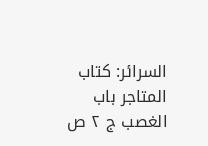السرائر: كتاب المتاجر باب الغصب ج ٢ ص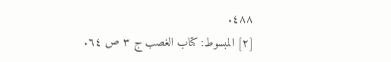٤٨٨.
[٢] المبسوط: كتاب الغصب ج ٣ ص ٦٤.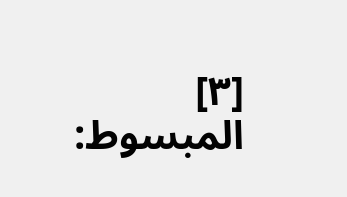[٣] المبسوط: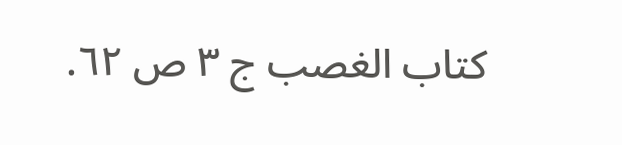كتاب الغصب ج ٣ ص ٦٢.